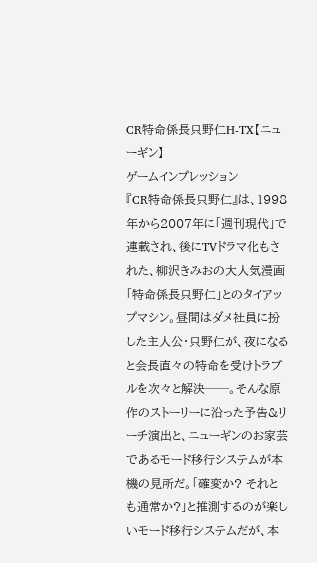CR特命係長只野仁H-TX【ニューギン】
ゲームインプレッション
『CR特命係長只野仁』は、1998年から2007年に「週刊現代」で連載され、後にTVドラマ化もされた、柳沢きみおの大人気漫画「特命係長只野仁」とのタイアップマシン。昼間はダメ社員に扮した主人公・只野仁が、夜になると会長直々の特命を受けトラブルを次々と解決──。そんな原作のストーリーに沿った予告&リーチ演出と、ニューギンのお家芸であるモード移行システムが本機の見所だ。「確変か? それとも通常か?」と推測するのが楽しいモード移行システムだが、本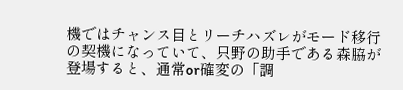機ではチャンス目とリーチハズレがモード移行の契機になっていて、只野の助手である森脇が登場すると、通常or確変の「調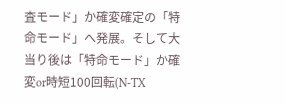査モード」か確変確定の「特命モード」へ発展。そして大当り後は「特命モード」か確変or時短100回転(N-TX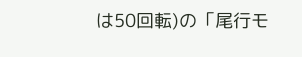は50回転)の「尾行モ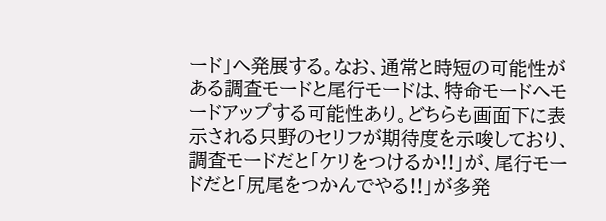ード」へ発展する。なお、通常と時短の可能性がある調査モードと尾行モードは、特命モードへモードアップする可能性あり。どちらも画面下に表示される只野のセリフが期待度を示唆しており、調査モードだと「ケリをつけるか!!」が、尾行モードだと「尻尾をつかんでやる!!」が多発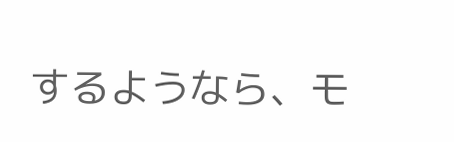するようなら、モ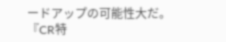ードアップの可能性大だ。
『CR特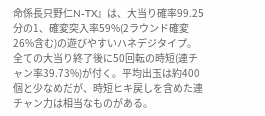命係長只野仁N-TX』は、大当り確率99.25分の1、確変突入率59%(2ラウンド確変26%含む)の遊びやすいハネデジタイプ。全ての大当り終了後に50回転の時短(連チャン率39.73%)が付く。平均出玉は約400個と少なめだが、時短ヒキ戻しを含めた連チャン力は相当なものがある。